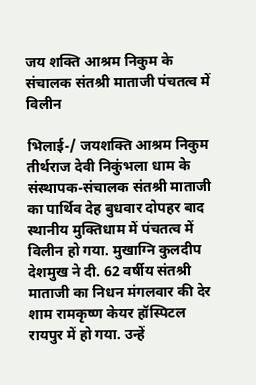जय शक्ति आश्रम निकुम के संचालक संतश्री माताजी पंचतत्व में विलीन

भिलाई-/ जयशक्ति आश्रम निकुम तीर्थराज देवी निकुंभला धाम के संस्थापक-संचालक संतश्री माताजी का पार्थिव देह बुधवार दोपहर बाद स्थानीय मुक्तिधाम में पंचतत्व में विलीन हो गया. मुखाग्नि कुलदीप देशमुख ने दी. 62 वर्षीय संतश्री माताजी का निधन मंगलवार की देर शाम रामकृष्ण केयर हॉस्पिटल रायपुर में हो गया. उन्हें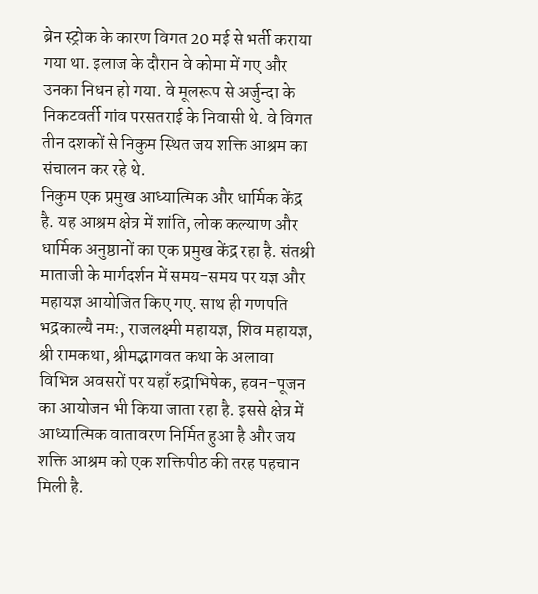ब्रेन स्ट्रोक के कारण विगत 20 मई से भर्ती कराया गया था. इलाज के दौरान वे कोमा में गए और उनका निधन हो गया. वे मूलरूप से अर्जुन्दा के निकटवर्ती गांव परसतराई के निवासी थे. वे विगत तीन दशकों से निकुम स्थित जय शक्ति आश्रम का संचालन कर रहे थे.
निकुम एक प्रमुख आध्यात्मिक और धार्मिक केंद्र है. यह आश्रम क्षेत्र में शांति, लोक कल्याण और धार्मिक अनुष्ठानों का एक प्रमुख केंद्र रहा है. संतश्री माताजी के मार्गदर्शन में समय-समय पर यज्ञ और महायज्ञ आयोजित किए गए. साथ ही गणपति भद्रकाल्यै नमः, राजलक्ष्मी महायज्ञ, शिव महायज्ञ, श्री रामकथा, श्रीमद्भागवत कथा के अलावा विभिन्न अवसरों पर यहाँ रुद्राभिषेक, हवन-पूजन का आयोजन भी किया जाता रहा है. इससे क्षेत्र में आध्यात्मिक वातावरण निर्मित हुआ है और जय शक्ति आश्रम को एक शक्तिपीठ की तरह पहचान मिली है.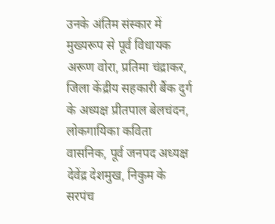उनके अंतिम संस्कार में मुख्यरूप से पूर्व विधायक अरूण वोरा, प्रतिमा चंद्राकर, जिला केंद्रीय सहकारी बैंक दुर्ग के अध्यक्ष प्रीतपाल बेलचंदन, लोकगायिका कविता वासनिक, पूर्व जनपद अध्यक्ष देवेंद्र देशमुख, निकुम के सरपंच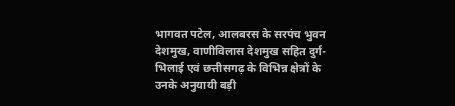भागवत पटेल, आलबरस के सरपंच भुवन देशमुख, वाणीविलास देशमुख सहित दुर्ग-भिलाई एवं छत्तीसगढ़ के विभिन्न क्षेत्रों के उनके अनुयायी बड़ी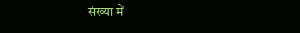संख्या में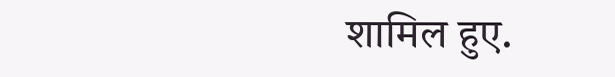शामिल हुए.